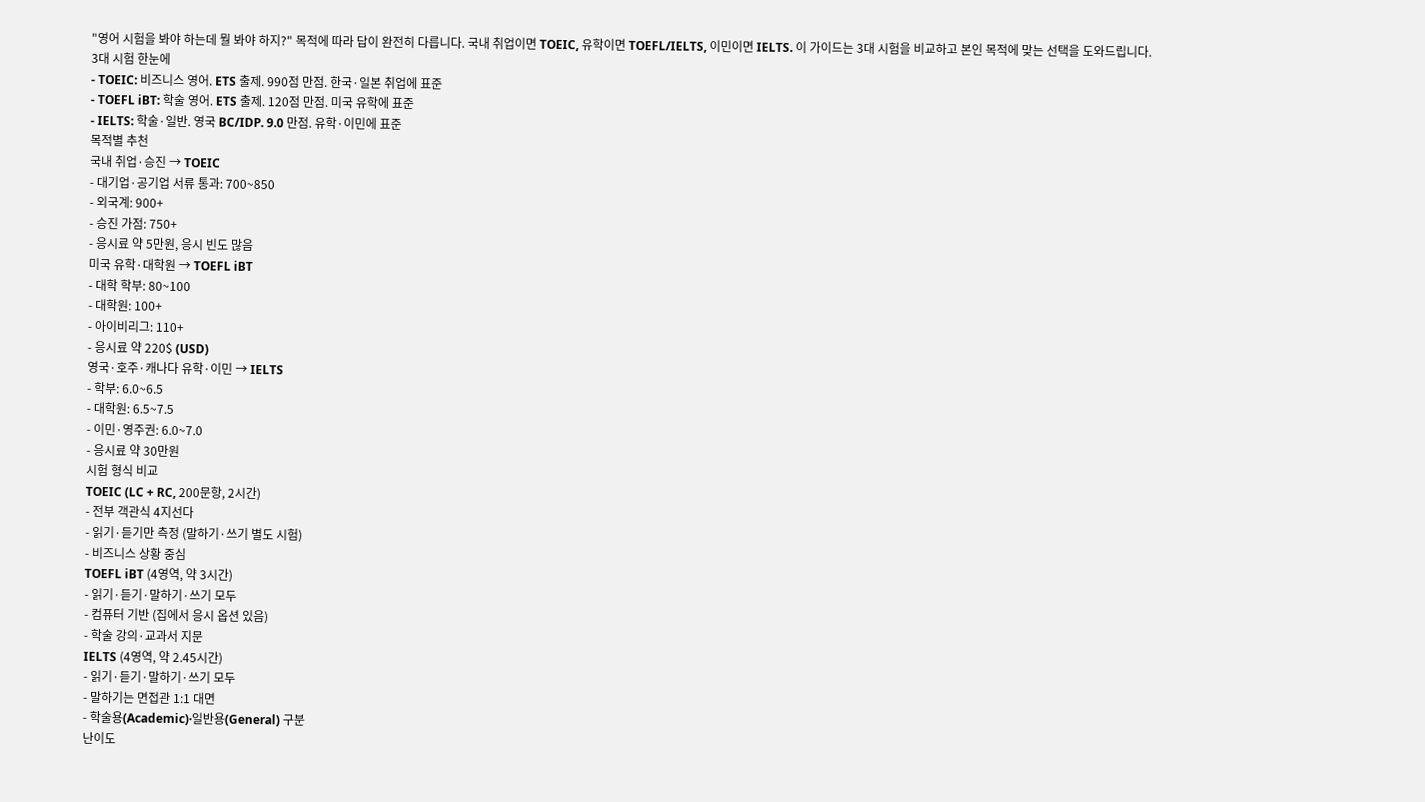"영어 시험을 봐야 하는데 뭘 봐야 하지?" 목적에 따라 답이 완전히 다릅니다. 국내 취업이면 TOEIC, 유학이면 TOEFL/IELTS, 이민이면 IELTS. 이 가이드는 3대 시험을 비교하고 본인 목적에 맞는 선택을 도와드립니다.
3대 시험 한눈에
- TOEIC: 비즈니스 영어. ETS 출제. 990점 만점. 한국·일본 취업에 표준
- TOEFL iBT: 학술 영어. ETS 출제. 120점 만점. 미국 유학에 표준
- IELTS: 학술·일반. 영국 BC/IDP. 9.0 만점. 유학·이민에 표준
목적별 추천
국내 취업·승진 → TOEIC
- 대기업·공기업 서류 통과: 700~850
- 외국계: 900+
- 승진 가점: 750+
- 응시료 약 5만원, 응시 빈도 많음
미국 유학·대학원 → TOEFL iBT
- 대학 학부: 80~100
- 대학원: 100+
- 아이비리그: 110+
- 응시료 약 220$ (USD)
영국·호주·캐나다 유학·이민 → IELTS
- 학부: 6.0~6.5
- 대학원: 6.5~7.5
- 이민·영주권: 6.0~7.0
- 응시료 약 30만원
시험 형식 비교
TOEIC (LC + RC, 200문항, 2시간)
- 전부 객관식 4지선다
- 읽기·듣기만 측정 (말하기·쓰기 별도 시험)
- 비즈니스 상황 중심
TOEFL iBT (4영역, 약 3시간)
- 읽기·듣기·말하기·쓰기 모두
- 컴퓨터 기반 (집에서 응시 옵션 있음)
- 학술 강의·교과서 지문
IELTS (4영역, 약 2.45시간)
- 읽기·듣기·말하기·쓰기 모두
- 말하기는 면접관 1:1 대면
- 학술용(Academic)·일반용(General) 구분
난이도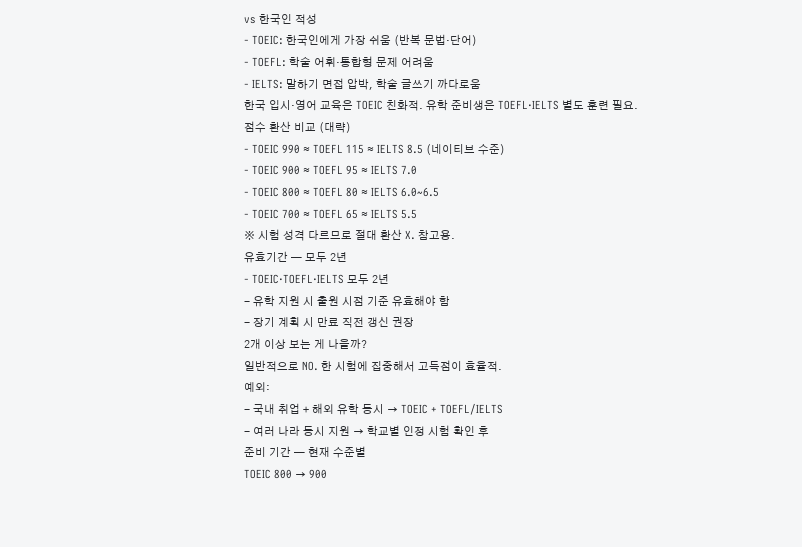vs 한국인 적성
- TOEIC: 한국인에게 가장 쉬움 (반복 문법·단어)
- TOEFL: 학술 어휘·통합형 문제 어려움
- IELTS: 말하기 면접 압박, 학술 글쓰기 까다로움
한국 입시·영어 교육은 TOEIC 친화적. 유학 준비생은 TOEFL·IELTS 별도 훈련 필요.
점수 환산 비교 (대략)
- TOEIC 990 ≈ TOEFL 115 ≈ IELTS 8.5 (네이티브 수준)
- TOEIC 900 ≈ TOEFL 95 ≈ IELTS 7.0
- TOEIC 800 ≈ TOEFL 80 ≈ IELTS 6.0~6.5
- TOEIC 700 ≈ TOEFL 65 ≈ IELTS 5.5
※ 시험 성격 다르므로 절대 환산 X. 참고용.
유효기간 — 모두 2년
- TOEIC·TOEFL·IELTS 모두 2년
- 유학 지원 시 출원 시점 기준 유효해야 함
- 장기 계획 시 만료 직전 갱신 권장
2개 이상 보는 게 나을까?
일반적으로 NO. 한 시험에 집중해서 고득점이 효율적.
예외:
- 국내 취업 + 해외 유학 동시 → TOEIC + TOEFL/IELTS
- 여러 나라 동시 지원 → 학교별 인정 시험 확인 후
준비 기간 — 현재 수준별
TOEIC 800 → 900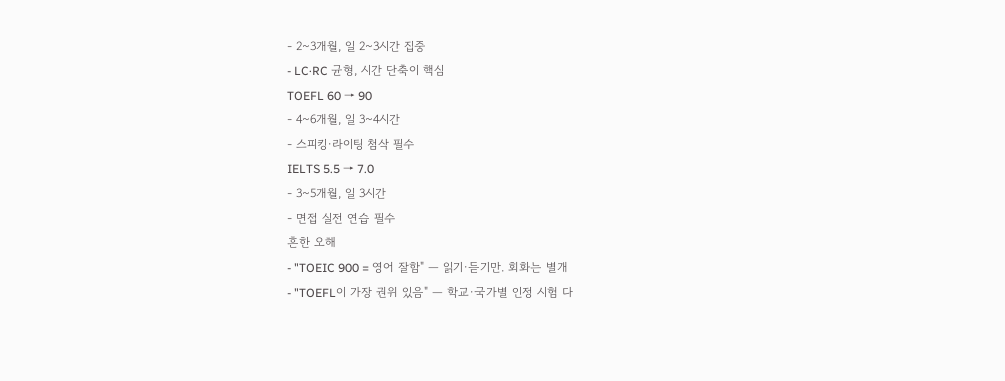- 2~3개월, 일 2~3시간 집중
- LC·RC 균형, 시간 단축이 핵심
TOEFL 60 → 90
- 4~6개월, 일 3~4시간
- 스피킹·라이팅 첨삭 필수
IELTS 5.5 → 7.0
- 3~5개월, 일 3시간
- 면접 실전 연습 필수
흔한 오해
- "TOEIC 900 = 영어 잘함" — 읽기·듣기만. 회화는 별개
- "TOEFL이 가장 권위 있음" — 학교·국가별 인정 시험 다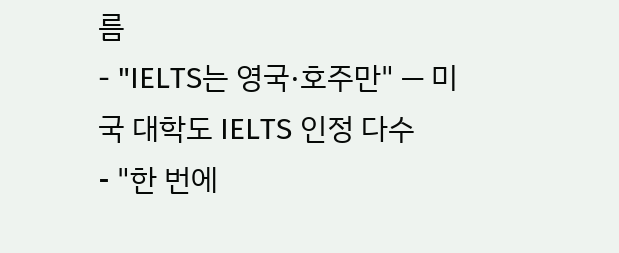름
- "IELTS는 영국·호주만" — 미국 대학도 IELTS 인정 다수
- "한 번에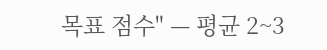목표 점수" — 평균 2~3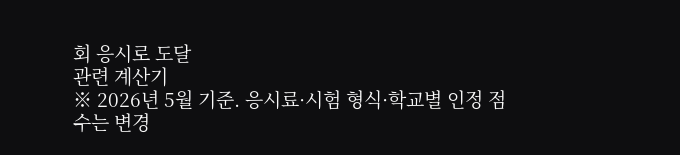회 응시로 도달
관련 계산기
※ 2026년 5월 기준. 응시료·시험 형식·학교별 인정 점수는 변경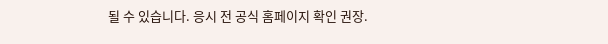될 수 있습니다. 응시 전 공식 홈페이지 확인 권장.